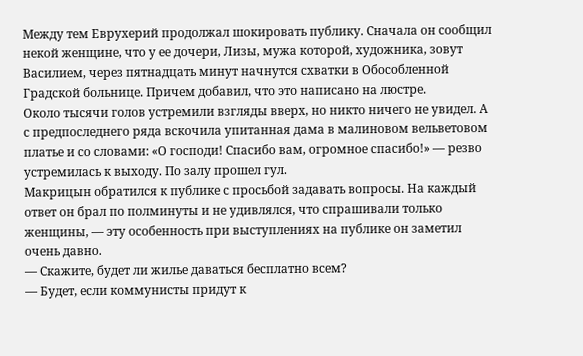Между тем Еврухерий продолжал шокировать публику. Сначала он сообщил некой женщине, что у ее дочери, Лизы, мужа которой, художника, зовут Василием, через пятнадцать минут начнутся схватки в Обособленной Градской больнице. Причем добавил, что это написано на люстре.
Около тысячи голов устремили взгляды вверх, но никто ничего не увидел. А с предпоследнего ряда вскочила упитанная дама в малиновом вельветовом платье и со словами: «О господи! Спасибо вам, огромное спасибо!» — резво устремилась к выходу. По залу прошел гул.
Макрицын обратился к публике с просьбой задавать вопросы. На каждый ответ он брал по полминуты и не удивлялся, что спрашивали только женщины, — эту особенность при выступлениях на публике он заметил очень давно.
— Скажите, будет ли жилье даваться бесплатно всем?
— Будет, если коммунисты придут к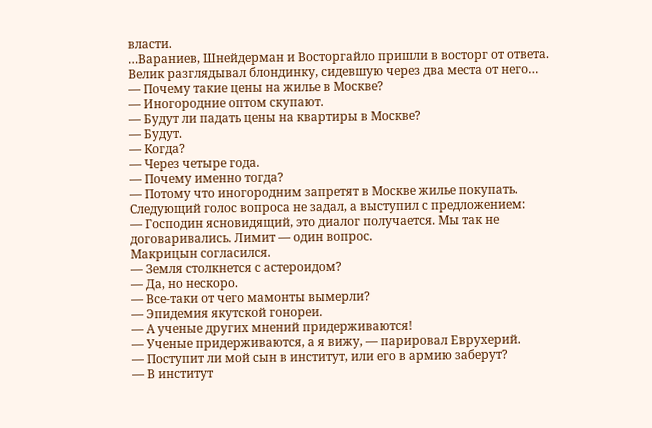власти.
…Вараниев, Шнейдерман и Восторгайло пришли в восторг от ответа. Велик разглядывал блондинку, сидевшую через два места от него…
— Почему такие цены на жилье в Москве?
— Иногородние оптом скупают.
— Будут ли падать цены на квартиры в Москве?
— Будут.
— Когда?
— Через четыре года.
— Почему именно тогда?
— Потому что иногородним запретят в Москве жилье покупать.
Следующий голос вопроса не задал, а выступил с предложением:
— Господин ясновидящий, это диалог получается. Мы так не договаривались. Лимит — один вопрос.
Макрицын согласился.
— Земля столкнется с астероидом?
— Да, но нескоро.
— Все-таки от чего мамонты вымерли?
— Эпидемия якутской гонореи.
— А ученые других мнений придерживаются!
— Ученые придерживаются, а я вижу, — парировал Еврухерий.
— Поступит ли мой сын в институт, или его в армию заберут?
— В институт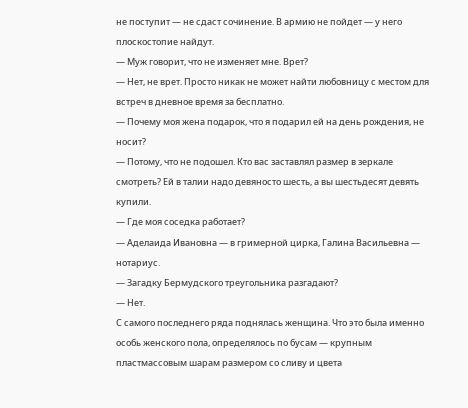не поступит — не сдаст сочинение. В армию не пойдет — у него плоскостопие найдут.
— Муж говорит, что не изменяет мне. Врет?
— Нет, не врет. Просто никак не может найти любовницу с местом для встреч в дневное время за бесплатно.
— Почему моя жена подарок, что я подарил ей на день рождения, не носит?
— Потому, что не подошел. Кто вас заставлял размер в зеркале смотреть? Ей в талии надо девяносто шесть, а вы шестьдесят девять купили.
— Где моя соседка работает?
— Аделаида Ивановна — в гримерной цирка, Галина Васильевна — нотариус.
— Загадку Бермудского треугольника разгадают?
— Нет.
С самого последнего ряда поднялась женщина. Что это была именно особь женского пола, определялось по бусам — крупным пластмассовым шарам размером со сливу и цвета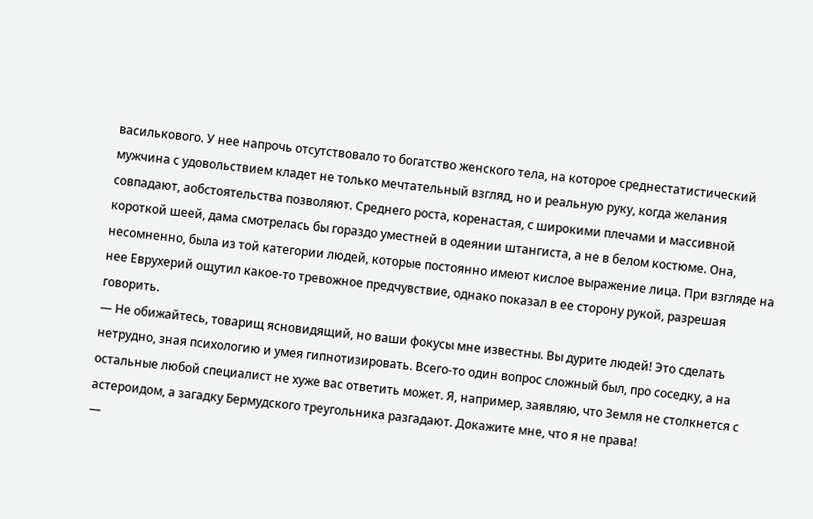василькового. У нее напрочь отсутствовало то богатство женского тела, на которое среднестатистический мужчина с удовольствием кладет не только мечтательный взгляд, но и реальную руку, когда желания совпадают, аобстоятельства позволяют. Среднего роста, коренастая, с широкими плечами и массивной короткой шеей, дама смотрелась бы гораздо уместней в одеянии штангиста, а не в белом костюме. Она, несомненно, была из той категории людей, которые постоянно имеют кислое выражение лица. При взгляде на нее Еврухерий ощутил какое-то тревожное предчувствие, однако показал в ее сторону рукой, разрешая говорить.
— Не обижайтесь, товарищ ясновидящий, но ваши фокусы мне известны. Вы дурите людей! Это сделать нетрудно, зная психологию и умея гипнотизировать. Всего-то один вопрос сложный был, про соседку, а на остальные любой специалист не хуже вас ответить может. Я, например, заявляю, что Земля не столкнется с астероидом, а загадку Бермудского треугольника разгадают. Докажите мне, что я не права!
—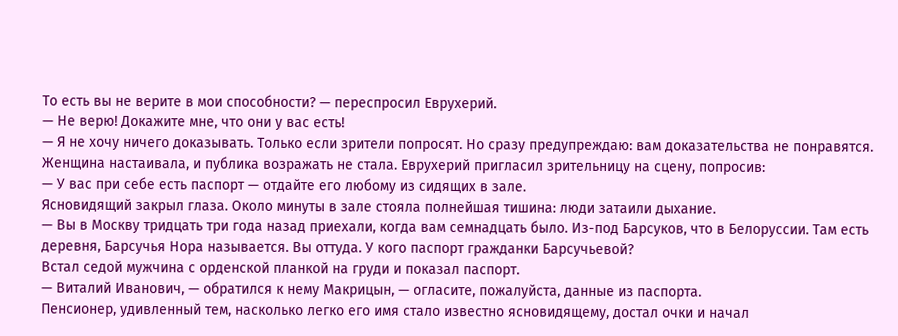То есть вы не верите в мои способности? — переспросил Еврухерий.
— Не верю! Докажите мне, что они у вас есть!
— Я не хочу ничего доказывать. Только если зрители попросят. Но сразу предупреждаю: вам доказательства не понравятся.
Женщина настаивала, и публика возражать не стала. Еврухерий пригласил зрительницу на сцену, попросив:
— У вас при себе есть паспорт — отдайте его любому из сидящих в зале.
Ясновидящий закрыл глаза. Около минуты в зале стояла полнейшая тишина: люди затаили дыхание.
— Вы в Москву тридцать три года назад приехали, когда вам семнадцать было. Из-под Барсуков, что в Белоруссии. Там есть деревня, Барсучья Нора называется. Вы оттуда. У кого паспорт гражданки Барсучьевой?
Встал седой мужчина с орденской планкой на груди и показал паспорт.
— Виталий Иванович, — обратился к нему Макрицын, — огласите, пожалуйста, данные из паспорта.
Пенсионер, удивленный тем, насколько легко его имя стало известно ясновидящему, достал очки и начал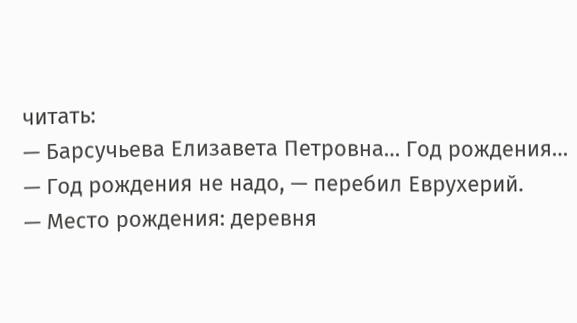читать:
— Барсучьева Елизавета Петровна… Год рождения…
— Год рождения не надо, — перебил Еврухерий.
— Место рождения: деревня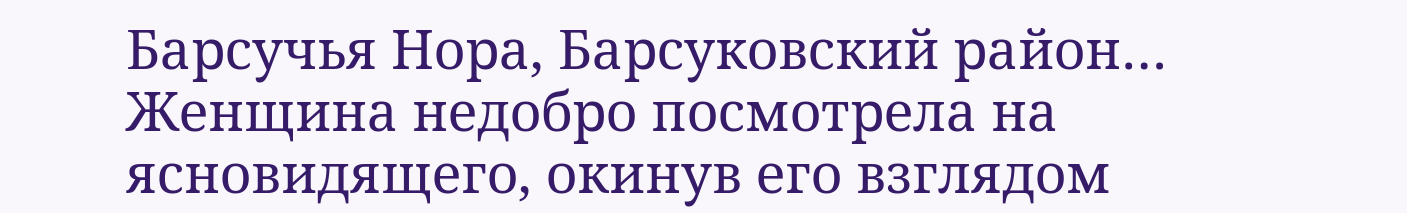Барсучья Нора, Барсуковский район…
Женщина недобро посмотрела на ясновидящего, окинув его взглядом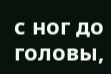с ног до головы,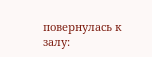повернулась к залу: